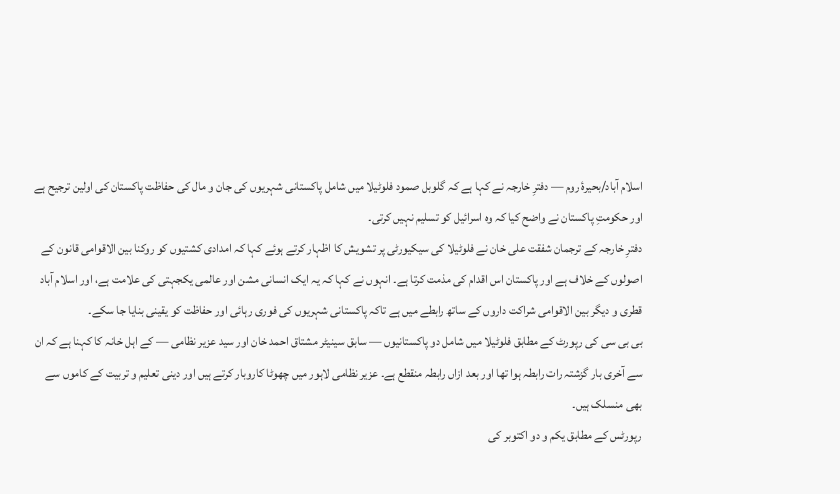اسلام آباد/بحیرۂ روم — دفترِ خارجہ نے کہا ہے کہ گلوبل صمود فلوٹیلا میں شامل پاکستانی شہریوں کی جان و مال کی حفاظت پاکستان کی اولین ترجیح ہے اور حکومتِ پاکستان نے واضح کیا کہ وہ اسرائیل کو تسلیم نہیں کرتی۔
دفترِ خارجہ کے ترجمان شفقت علی خان نے فلوٹیلا کی سیکیورٹی پر تشویش کا اظہار کرتے ہوئے کہا کہ امدادی کشتیوں کو روکنا بین الاقوامی قانون کے اصولوں کے خلاف ہے اور پاکستان اس اقدام کی مذمت کرتا ہے۔ انہوں نے کہا کہ یہ ایک انسانی مشن اور عالمی یکجہتی کی علامت ہے، اور اسلام آباد قطری و دیگر بین الاقوامی شراکت داروں کے ساتھ رابطے میں ہے تاکہ پاکستانی شہریوں کی فوری رہائی اور حفاظت کو یقینی بنایا جا سکے۔
بی بی سی کی رپورٹ کے مطابق فلوٹیلا میں شامل دو پاکستانیوں — سابق سینیٹر مشتاق احمد خان اور سید عزیر نظامی — کے اہل خانہ کا کہنا ہے کہ ان سے آخری بار گزشتہ رات رابطہ ہوا تھا اور بعد ازاں رابطہ منقطع ہے۔ عزیر نظامی لاہور میں چھوٹا کاروبار کرتے ہیں اور دینی تعلیم و تربیت کے کاموں سے بھی منسلک ہیں۔
رپورٹس کے مطابق یکم و دو اکتوبر کی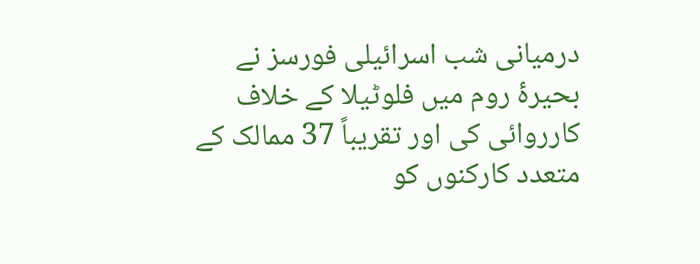درمیانی شب اسرائیلی فورسز نے بحیرۂ روم میں فلوٹیلا کے خلاف کارروائی کی اور تقریباً 37 ممالک کے متعدد کارکنوں کو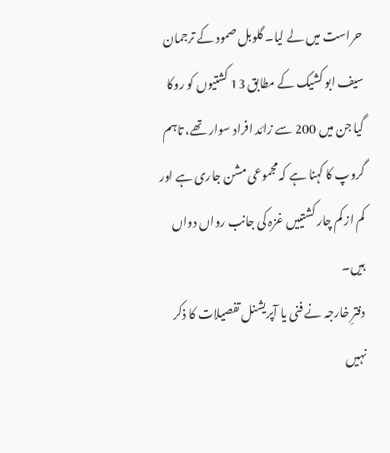حراست میں لے لیا۔ گلوبل صمود کے ترجمان سیف ابو کشیک کے مطابق 13 کشتیوں کو روکا گیا جن میں 200 سے زائد افراد سوار تھے، تاہم گروپ کا کہنا ہے کہ مجموعی مشن جاری ہے اور کم از کم چار کشتییں غزہ کی جانب رواں دواں ہیں۔
دفترِ خارجہ نے فنی یا آپریشنل تفصیلات کا ذکر نہیں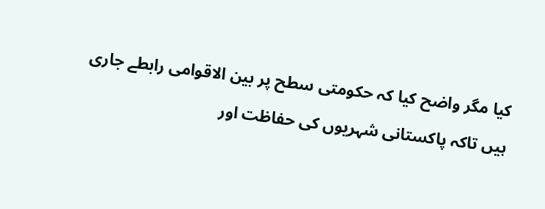کیا مگر واضح کیا کہ حکومتی سطح پر بین الاقوامی رابطے جاری ہیں تاکہ پاکستانی شہریوں کی حفاظت اور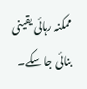ممکنہ رہائی یقینی بنائی جا سکے۔